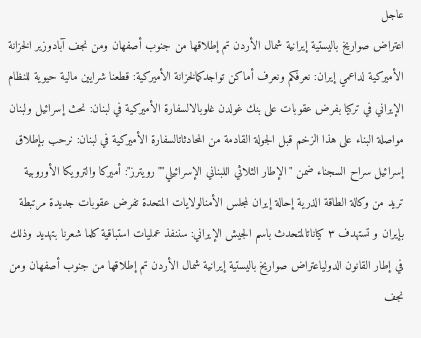عاجل
اعتراض صواريخ باليستية إيرانية شمال الأردن تم إطلاقها من جنوب أصفهان ومن نجف آبادوزير الخزانة الأميركية لداعمي إيران: نعرفكم ونعرف أماكن تواجدكمالخزانة الأميركية: قطعنا شرايين مالية حيوية للنظام الإيراني في تركيا بفرض عقوبات على بنك غولدن غلوبالالسفارة الأميركية في لبنان: نحث إسرائيل ولبنان مواصلة البناء على هذا الزخم قبل الجولة القادمة من المحادثاتالسفارة الأميركية في لبنان: نرحب بإطلاق إسرائيل سراح السجناء ضمن "الإطار الثلاثي اللبناني الإسرائيلي""رويترز": أميركا والترويكا الأوروبية تريد من وكالة الطاقة الذرية إحالة إيران لمجلس الأمنالولايات المتحدة تفرض عقوبات جديدة مرتبطة بإيران و تستهدف ٣ كياناتالمتحدث باسم الجيش الإيراني: سننفذ عمليات استباقية كلما شعرنا بتهديد وذلك في إطار القانون الدولياعتراض صواريخ باليستية إيرانية شمال الأردن تم إطلاقها من جنوب أصفهان ومن نجف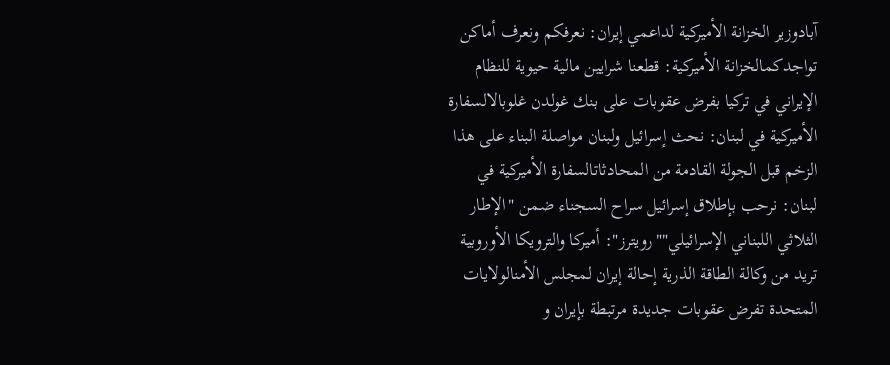آبادوزير الخزانة الأميركية لداعمي إيران: نعرفكم ونعرف أماكن تواجدكمالخزانة الأميركية: قطعنا شرايين مالية حيوية للنظام الإيراني في تركيا بفرض عقوبات على بنك غولدن غلوبالالسفارة الأميركية في لبنان: نحث إسرائيل ولبنان مواصلة البناء على هذا الزخم قبل الجولة القادمة من المحادثاتالسفارة الأميركية في لبنان: نرحب بإطلاق إسرائيل سراح السجناء ضمن "الإطار الثلاثي اللبناني الإسرائيلي""رويترز": أميركا والترويكا الأوروبية تريد من وكالة الطاقة الذرية إحالة إيران لمجلس الأمنالولايات المتحدة تفرض عقوبات جديدة مرتبطة بإيران و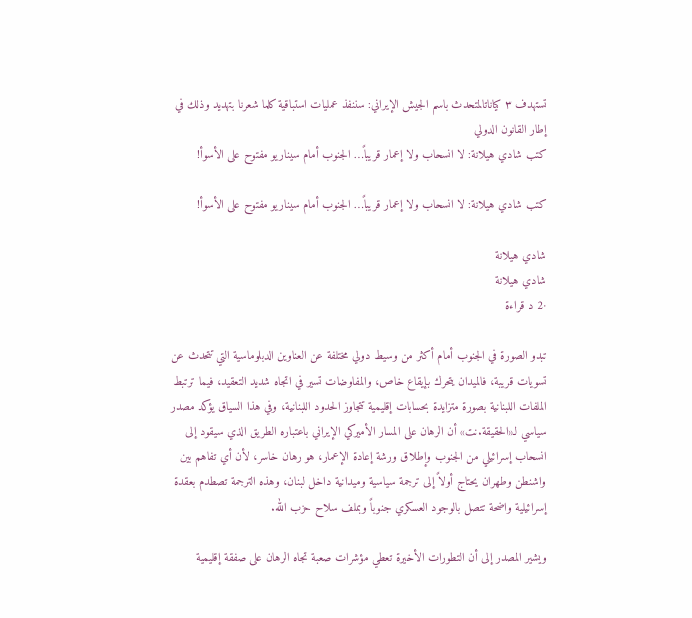تستهدف ٣ كياناتالمتحدث باسم الجيش الإيراني: سننفذ عمليات استباقية كلما شعرنا بتهديد وذلك في إطار القانون الدولي
كتب شادي هيلانة: لا انسحاب ولا إعمار قريباً… الجنوب أمام سيناريو مفتوح على الأسوأ!

كتب شادي هيلانة: لا انسحاب ولا إعمار قريباً… الجنوب أمام سيناريو مفتوح على الأسوأ!

شادي هيلانة
شادي هيلانة
·2 د قراءة

تبدو الصورة في الجنوب أمام أكثر من وسيط دولي مختلفة عن العناوين الدبلوماسية التي تتحدث عن تسويات قريبة، فالميدان يتحرك بإيقاع خاص، والمفاوضات تسير في اتجاه شديد التعقيد، فيما ترتبط الملفات اللبنانية بصورة متزايدة بحسابات إقليمية تتجاوز الحدود اللبنانية، وفي هذا السياق يؤكد مصدر سياسي لـ«الحقيقة.نت» أن الرهان على المسار الأميركي الإيراني باعتباره الطريق الذي سيقود إلى انسحاب إسرائيلي من الجنوب وإطلاق ورشة إعادة الإعمار، هو رهان خاسر، لأن أي تفاهم بين واشنطن وطهران يحتاج أولاً إلى ترجمة سياسية وميدانية داخل لبنان، وهذه الترجمة تصطدم بعقدة إسرائيلية واضحة تتصل بالوجود العسكري جنوباً وبملف سلاح حزب الله.

ويشير المصدر إلى أن التطورات الأخيرة تعطي مؤشرات صعبة تجاه الرهان على صفقة إقليمية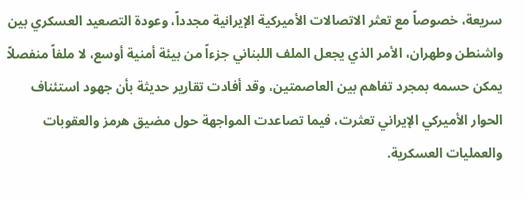سريعة، خصوصاً مع تعثر الاتصالات الأميركية الإيرانية مجدداً، وعودة التصعيد العسكري بين واشنطن وطهران، الأمر الذي يجعل الملف اللبناني جزءاً من بيئة أمنية أوسع، لا ملفاً منفصلاً يمكن حسمه بمجرد تفاهم بين العاصمتين، وقد أفادت تقارير حديثة بأن جهود استئناف الحوار الأميركي الإيراني تعثرت، فيما تصاعدت المواجهة حول مضيق هرمز والعقوبات والعمليات العسكرية.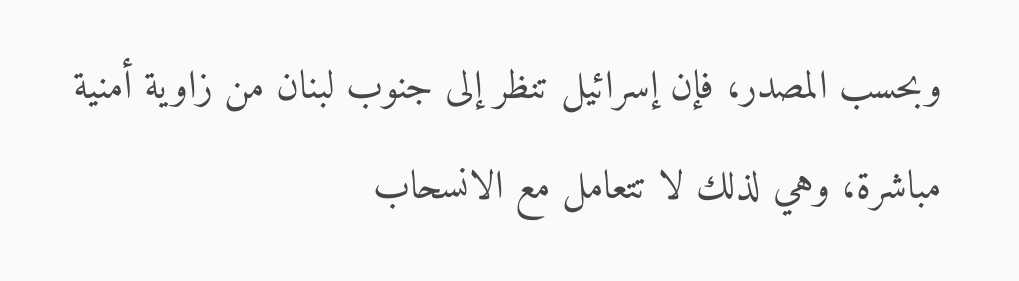وبحسب المصدر، فإن إسرائيل تنظر إلى جنوب لبنان من زاوية أمنية مباشرة، وهي لذلك لا تتعامل مع الانسحاب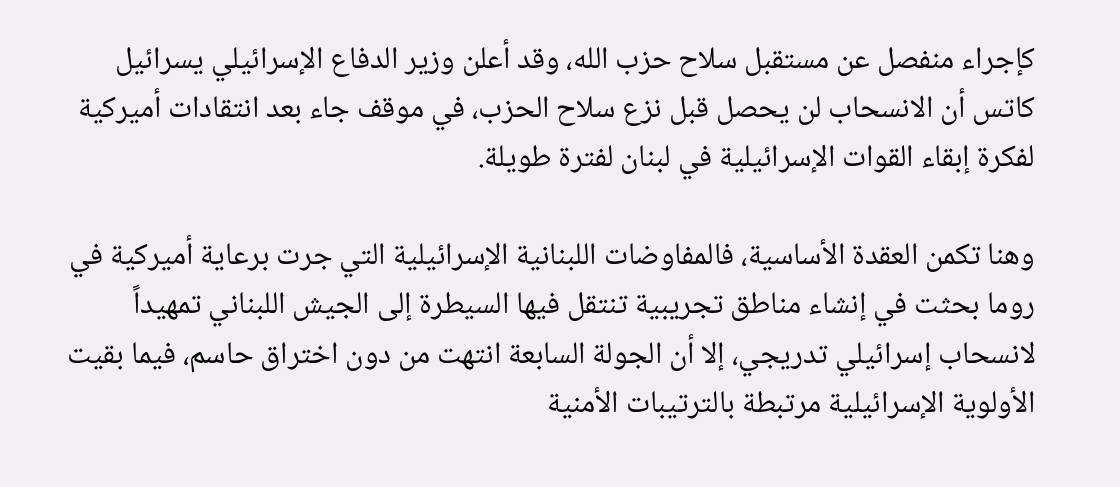كإجراء منفصل عن مستقبل سلاح حزب الله، وقد أعلن وزير الدفاع الإسرائيلي يسرائيل كاتس أن الانسحاب لن يحصل قبل نزع سلاح الحزب، في موقف جاء بعد انتقادات أميركية لفكرة إبقاء القوات الإسرائيلية في لبنان لفترة طويلة.

وهنا تكمن العقدة الأساسية، فالمفاوضات اللبنانية الإسرائيلية التي جرت برعاية أميركية في روما بحثت في إنشاء مناطق تجريبية تنتقل فيها السيطرة إلى الجيش اللبناني تمهيداً لانسحاب إسرائيلي تدريجي، إلا أن الجولة السابعة انتهت من دون اختراق حاسم، فيما بقيت الأولوية الإسرائيلية مرتبطة بالترتيبات الأمنية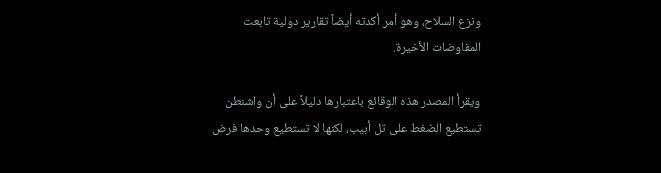ونزع السلاح، وهو أمر أكدته أيضاً تقارير دولية تابعت المفاوضات الأخيرة.

ويقرأ المصدر هذه الوقائع باعتبارها دليلاً على أن واشنطن تستطيع الضغط على تل أبيب، لكنها لا تستطيع وحدها فرض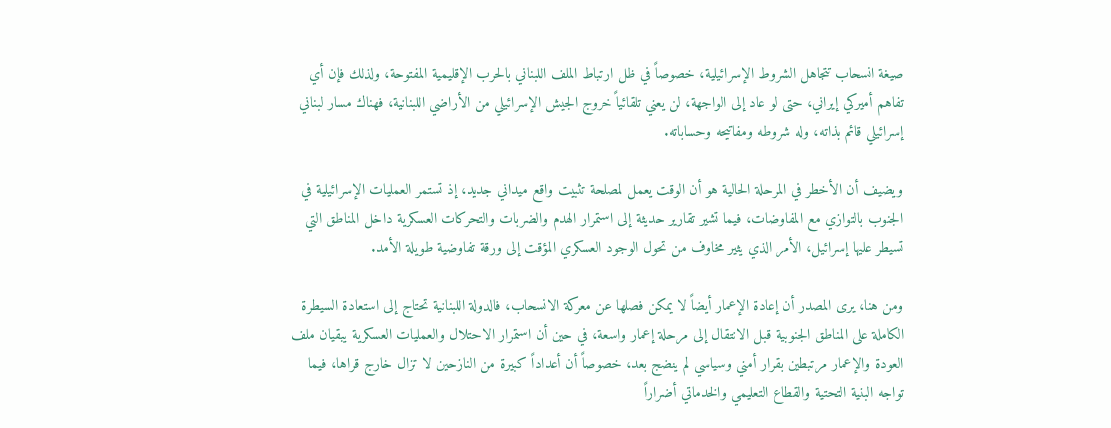صيغة انسحاب تتجاهل الشروط الإسرائيلية، خصوصاً في ظل ارتباط الملف اللبناني بالحرب الإقليمية المفتوحة، ولذلك فإن أي تفاهم أميركي إيراني، حتى لو عاد إلى الواجهة، لن يعني تلقائياً خروج الجيش الإسرائيلي من الأراضي اللبنانية، فهناك مسار لبناني إسرائيلي قائم بذاته، وله شروطه ومفاتيحه وحساباته.

ويضيف أن الأخطر في المرحلة الحالية هو أن الوقت يعمل لمصلحة تثبيت واقع ميداني جديد، إذ تستمر العمليات الإسرائيلية في الجنوب بالتوازي مع المفاوضات، فيما تشير تقارير حديثة إلى استمرار الهدم والضربات والتحركات العسكرية داخل المناطق التي تسيطر عليها إسرائيل، الأمر الذي يثير مخاوف من تحول الوجود العسكري المؤقت إلى ورقة تفاوضية طويلة الأمد.

ومن هنا، يرى المصدر أن إعادة الإعمار أيضاً لا يمكن فصلها عن معركة الانسحاب، فالدولة اللبنانية تحتاج إلى استعادة السيطرة الكاملة على المناطق الجنوبية قبل الانتقال إلى مرحلة إعمار واسعة، في حين أن استمرار الاحتلال والعمليات العسكرية يبقيان ملف العودة والإعمار مرتبطين بقرار أمني وسياسي لم ينضج بعد، خصوصاً أن أعداداً كبيرة من النازحين لا تزال خارج قراها، فيما تواجه البنية التحتية والقطاع التعليمي والخدماتي أضراراً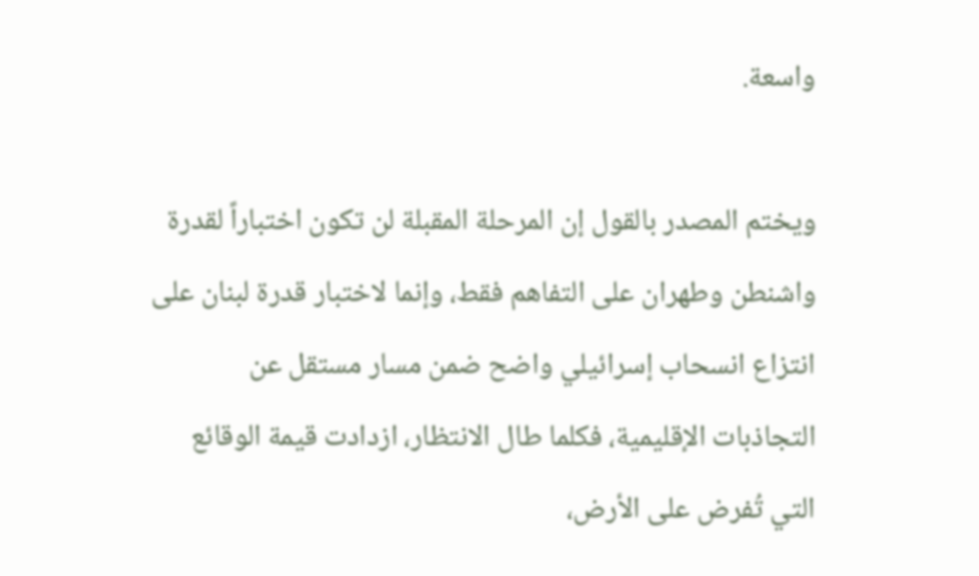واسعة.

ويختم المصدر بالقول إن المرحلة المقبلة لن تكون اختباراً لقدرة واشنطن وطهران على التفاهم فقط، وإنما لاختبار قدرة لبنان على انتزاع انسحاب إسرائيلي واضح ضمن مسار مستقل عن التجاذبات الإقليمية، فكلما طال الانتظار، ازدادت قيمة الوقائع التي تُفرض على الأرض،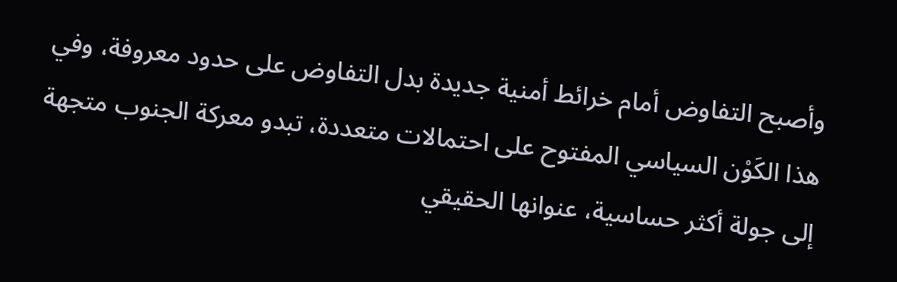وأصبح التفاوض أمام خرائط أمنية جديدة بدل التفاوض على حدود معروفة، وفي هذا الكَوْن السياسي المفتوح على احتمالات متعددة، تبدو معركة الجنوب متجهة إلى جولة أكثر حساسية، عنوانها الحقيقي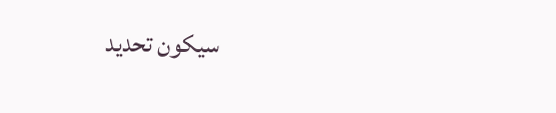سيكون تحديد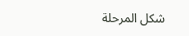شكل المرحلة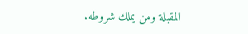المقبلة ومن يملك شروطه.